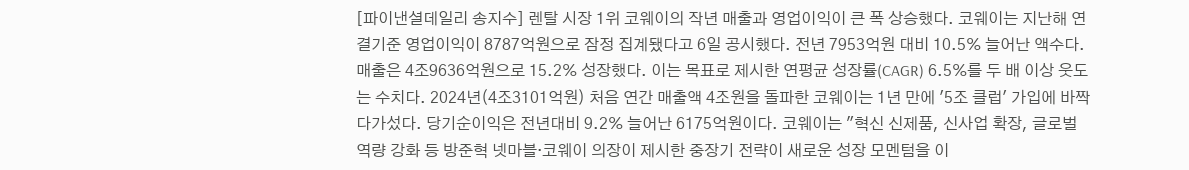[파이낸셜데일리 송지수] 렌탈 시장 1위 코웨이의 작년 매출과 영업이익이 큰 폭 상승했다. 코웨이는 지난해 연결기준 영업이익이 8787억원으로 잠정 집계됐다고 6일 공시했다. 전년 7953억원 대비 10.5% 늘어난 액수다. 매출은 4조9636억원으로 15.2% 성장했다. 이는 목표로 제시한 연평균 성장률(CAGR) 6.5%를 두 배 이상 웃도는 수치다. 2024년(4조3101억원) 처음 연간 매출액 4조원을 돌파한 코웨이는 1년 만에 '5조 클럽' 가입에 바짝 다가섰다. 당기순이익은 전년대비 9.2% 늘어난 6175억원이다. 코웨이는 "혁신 신제품, 신사업 확장, 글로벌 역량 강화 등 방준혁 넷마블·코웨이 의장이 제시한 중장기 전략이 새로운 성장 모멘텀을 이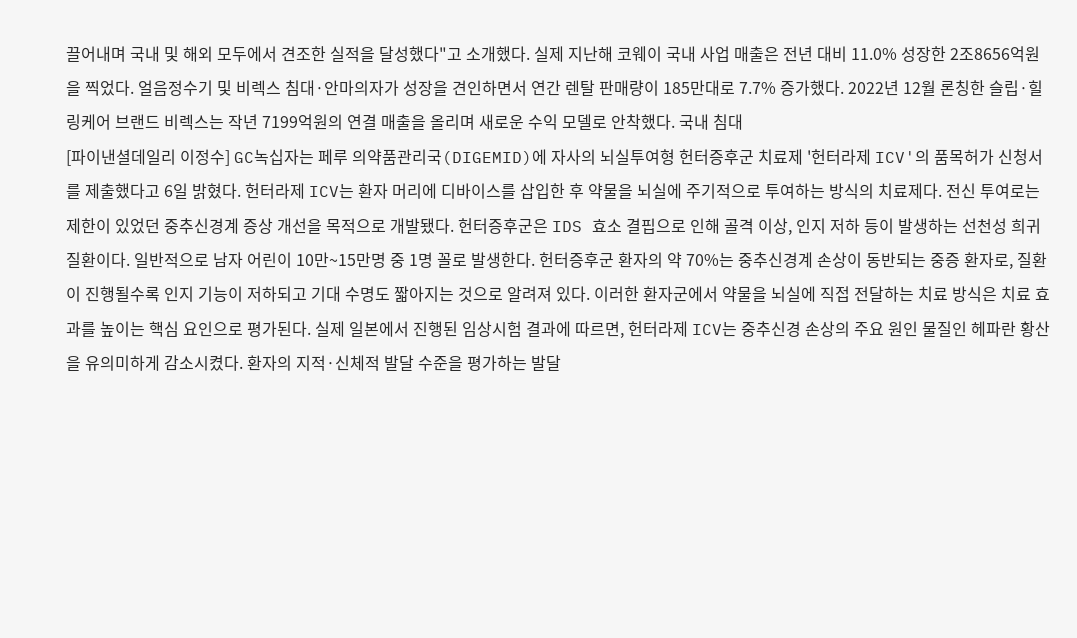끌어내며 국내 및 해외 모두에서 견조한 실적을 달성했다"고 소개했다. 실제 지난해 코웨이 국내 사업 매출은 전년 대비 11.0% 성장한 2조8656억원을 찍었다. 얼음정수기 및 비렉스 침대·안마의자가 성장을 견인하면서 연간 렌탈 판매량이 185만대로 7.7% 증가했다. 2022년 12월 론칭한 슬립·힐링케어 브랜드 비렉스는 작년 7199억원의 연결 매출을 올리며 새로운 수익 모델로 안착했다. 국내 침대
[파이낸셜데일리 이정수] GC녹십자는 페루 의약품관리국(DIGEMID)에 자사의 뇌실투여형 헌터증후군 치료제 '헌터라제 ICV'의 품목허가 신청서를 제출했다고 6일 밝혔다. 헌터라제 ICV는 환자 머리에 디바이스를 삽입한 후 약물을 뇌실에 주기적으로 투여하는 방식의 치료제다. 전신 투여로는 제한이 있었던 중추신경계 증상 개선을 목적으로 개발됐다. 헌터증후군은 IDS 효소 결핍으로 인해 골격 이상, 인지 저하 등이 발생하는 선천성 희귀질환이다. 일반적으로 남자 어린이 10만~15만명 중 1명 꼴로 발생한다. 헌터증후군 환자의 약 70%는 중추신경계 손상이 동반되는 중증 환자로, 질환이 진행될수록 인지 기능이 저하되고 기대 수명도 짧아지는 것으로 알려져 있다. 이러한 환자군에서 약물을 뇌실에 직접 전달하는 치료 방식은 치료 효과를 높이는 핵심 요인으로 평가된다. 실제 일본에서 진행된 임상시험 결과에 따르면, 헌터라제 ICV는 중추신경 손상의 주요 원인 물질인 헤파란 황산을 유의미하게 감소시켰다. 환자의 지적·신체적 발달 수준을 평가하는 발달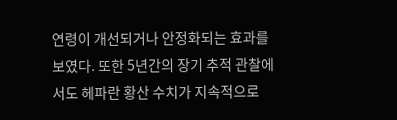연령이 개선되거나 안정화되는 효과를 보였다. 또한 5년간의 장기 추적 관찰에서도 헤파란 황산 수치가 지속적으로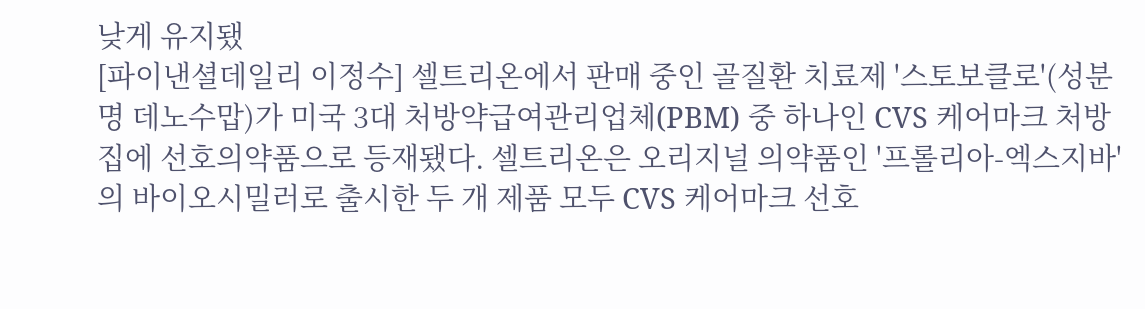낮게 유지됐
[파이낸셜데일리 이정수] 셀트리온에서 판매 중인 골질환 치료제 '스토보클로'(성분명 데노수맙)가 미국 3대 처방약급여관리업체(PBM) 중 하나인 CVS 케어마크 처방집에 선호의약품으로 등재됐다. 셀트리온은 오리지널 의약품인 '프롤리아-엑스지바'의 바이오시밀러로 출시한 두 개 제품 모두 CVS 케어마크 선호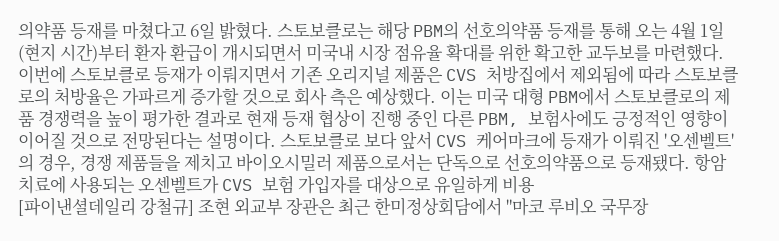의약품 등재를 마쳤다고 6일 밝혔다. 스토보클로는 해당 PBM의 선호의약품 등재를 통해 오는 4월 1일(현지 시간)부터 환자 환급이 개시되면서 미국내 시장 점유율 확대를 위한 확고한 교두보를 마련했다. 이번에 스토보클로 등재가 이뤄지면서 기존 오리지널 제품은 CVS 처방집에서 제외됨에 따라 스토보클로의 처방율은 가파르게 증가할 것으로 회사 측은 예상했다. 이는 미국 대형 PBM에서 스토보클로의 제품 경쟁력을 높이 평가한 결과로 현재 등재 협상이 진행 중인 다른 PBM, 보험사에도 긍정적인 영향이 이어질 것으로 전망된다는 설명이다. 스토보클로 보다 앞서 CVS 케어마크에 등재가 이뤄진 '오센벨트'의 경우, 경쟁 제품들을 제치고 바이오시밀러 제품으로서는 단독으로 선호의약품으로 등재됐다. 항암 치료에 사용되는 오센벨트가 CVS 보험 가입자를 대상으로 유일하게 비용
[파이낸셜데일리 강철규] 조현 외교부 장관은 최근 한미정상회담에서 "마코 루비오 국무장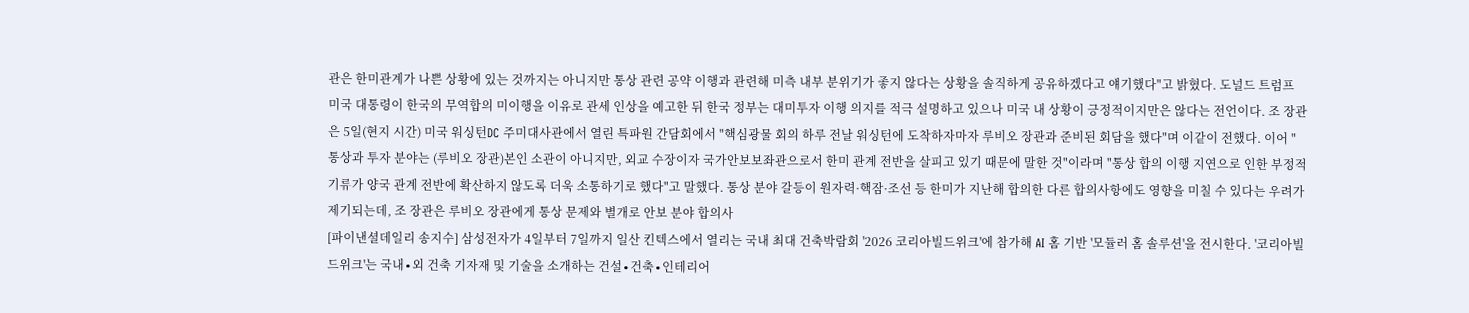관은 한미관계가 나쁜 상황에 있는 것까지는 아니지만 통상 관련 공약 이행과 관련해 미측 내부 분위기가 좋지 않다는 상황을 솔직하게 공유하겠다고 얘기했다"고 밝혔다. 도널드 트럼프 미국 대통령이 한국의 무역합의 미이행을 이유로 관세 인상을 예고한 뒤 한국 정부는 대미투자 이행 의지를 적극 설명하고 있으나 미국 내 상황이 긍정적이지만은 않다는 전언이다. 조 장관은 5일(현지 시간) 미국 워싱턴DC 주미대사관에서 열린 특파원 간담회에서 "핵심광물 회의 하루 전날 워싱턴에 도착하자마자 루비오 장관과 준비된 회담을 했다"며 이같이 전했다. 이어 "통상과 투자 분야는 (루비오 장관)본인 소관이 아니지만, 외교 수장이자 국가안보보좌관으로서 한미 관계 전반을 살피고 있기 때문에 말한 것"이라며 "통상 합의 이행 지연으로 인한 부정적 기류가 양국 관계 전반에 확산하지 않도록 더욱 소통하기로 했다"고 말했다. 통상 분야 갈등이 원자력·핵잠·조선 등 한미가 지난해 합의한 다른 합의사항에도 영향을 미칠 수 있다는 우려가 제기되는데, 조 장관은 루비오 장관에게 통상 문제와 별개로 안보 분야 합의사
[파이낸셜데일리 송지수] 삼성전자가 4일부터 7일까지 일산 킨텍스에서 열리는 국내 최대 건축박람회 '2026 코리아빌드위크'에 참가해 AI 홈 기반 '모듈러 홈 솔루션'을 전시한다. '코리아빌드위크'는 국내∙외 건축 기자재 및 기술을 소개하는 건설∙건축∙인테리어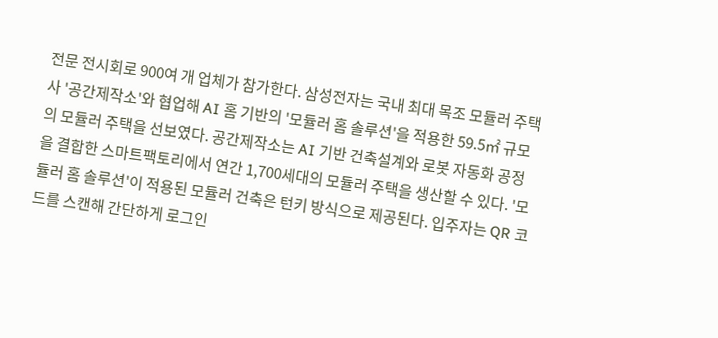전문 전시회로 900여 개 업체가 참가한다. 삼성전자는 국내 최대 목조 모듈러 주택사 '공간제작소'와 협업해 AI 홈 기반의 '모듈러 홈 솔루션'을 적용한 59.5㎡ 규모의 모듈러 주택을 선보였다. 공간제작소는 AI 기반 건축설계와 로봇 자동화 공정을 결합한 스마트팩토리에서 연간 1,700세대의 모듈러 주택을 생산할 수 있다. '모듈러 홈 솔루션'이 적용된 모듈러 건축은 턴키 방식으로 제공된다. 입주자는 QR 코드를 스캔해 간단하게 로그인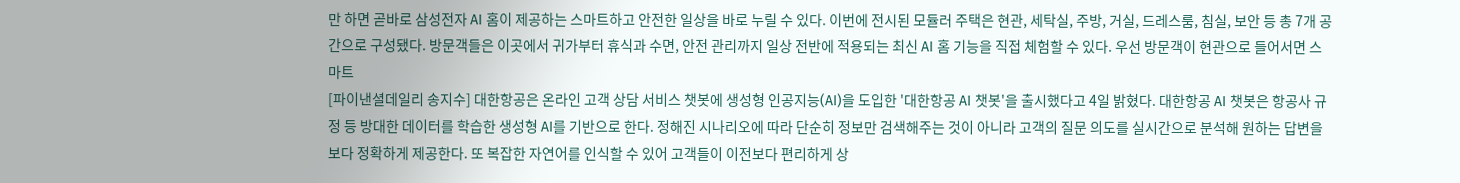만 하면 곧바로 삼성전자 AI 홈이 제공하는 스마트하고 안전한 일상을 바로 누릴 수 있다. 이번에 전시된 모듈러 주택은 현관, 세탁실, 주방, 거실, 드레스룸, 침실, 보안 등 총 7개 공간으로 구성됐다. 방문객들은 이곳에서 귀가부터 휴식과 수면, 안전 관리까지 일상 전반에 적용되는 최신 AI 홈 기능을 직접 체험할 수 있다. 우선 방문객이 현관으로 들어서면 스마트
[파이낸셜데일리 송지수] 대한항공은 온라인 고객 상담 서비스 챗봇에 생성형 인공지능(AI)을 도입한 '대한항공 AI 챗봇'을 출시했다고 4일 밝혔다. 대한항공 AI 챗봇은 항공사 규정 등 방대한 데이터를 학습한 생성형 AI를 기반으로 한다. 정해진 시나리오에 따라 단순히 정보만 검색해주는 것이 아니라 고객의 질문 의도를 실시간으로 분석해 원하는 답변을 보다 정확하게 제공한다. 또 복잡한 자연어를 인식할 수 있어 고객들이 이전보다 편리하게 상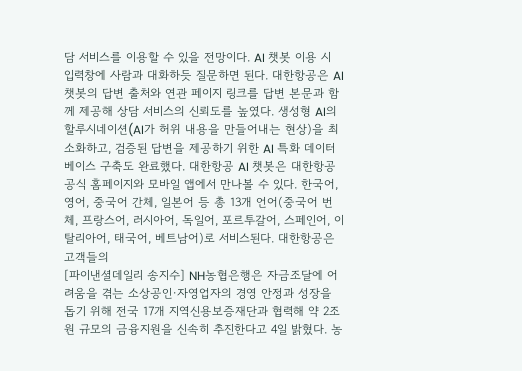담 서비스를 이용할 수 있을 전망이다. AI 챗봇 이용 시 입력창에 사람과 대화하듯 질문하면 된다. 대한항공은 AI 챗봇의 답변 출처와 연관 페이지 링크를 답변 본문과 함께 제공해 상담 서비스의 신뢰도를 높였다. 생성형 AI의 할루시네이션(AI가 허위 내용을 만들어내는 현상)을 최소화하고, 검증된 답변을 제공하기 위한 AI 특화 데이터베이스 구축도 완료했다. 대한항공 AI 챗봇은 대한항공 공식 홈페이지와 모바일 앱에서 만나볼 수 있다. 한국어, 영어, 중국어 간체, 일본어 등 총 13개 언어(중국어 번체, 프랑스어, 러시아어, 독일어, 포르투갈어, 스페인어, 이탈리아어, 태국어, 베트남어)로 서비스된다. 대한항공은 고객들의
[파이낸셜데일리 송지수] NH농협은행은 자금조달에 어려움을 겪는 소상공인·자영업자의 경영 안정과 성장을 돕기 위해 전국 17개 지역신용보증재단과 협력해 약 2조원 규모의 금융지원을 신속히 추진한다고 4일 밝혔다. 농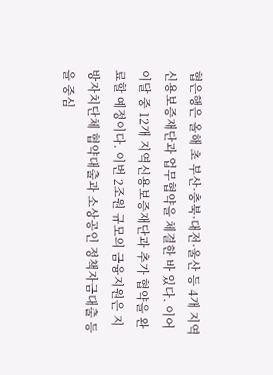협은행은 올해 초 부산·충북·대전·울산 등 4개 지역신용보증재단과 업무협약을 체결한 바 있다. 이어 이달 중 12개 지역신용보증재단과 추가 협약을 완료할 예정이다. 이번 2조원 규모의 금융지원은 지방자치단체 협약대출과 소상공인 정책자금대출 등을 중심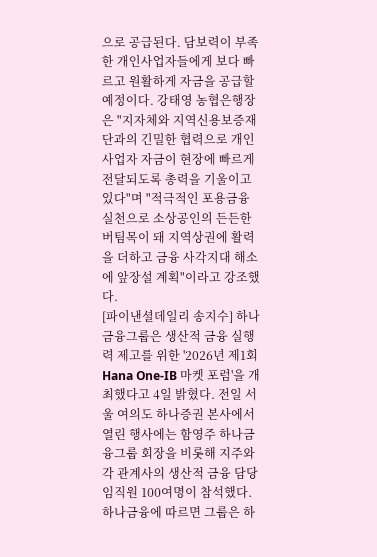으로 공급된다. 담보력이 부족한 개인사업자들에게 보다 빠르고 원활하게 자금을 공급할 예정이다. 강태영 농협은행장은 "지자체와 지역신용보증재단과의 긴밀한 협력으로 개인사업자 자금이 현장에 빠르게 전달되도록 총력을 기울이고 있다"며 "적극적인 포용금융 실천으로 소상공인의 든든한 버팀목이 돼 지역상권에 활력을 더하고 금융 사각지대 해소에 앞장설 계획"이라고 강조했다.
[파이낸셜데일리 송지수] 하나금융그룹은 생산적 금융 실행력 제고를 위한 '2026년 제1회 Hana One-IB 마켓 포럼'을 개최했다고 4일 밝혔다. 전일 서울 여의도 하나증권 본사에서 열린 행사에는 함영주 하나금융그룹 회장을 비롯해 지주와 각 관계사의 생산적 금융 담당 임직원 100여명이 참석했다. 하나금융에 따르면 그룹은 하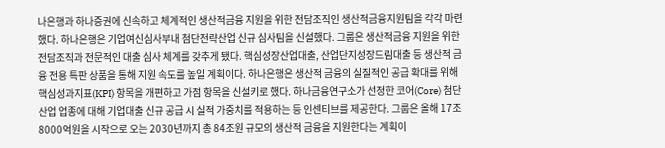나은행과 하나증권에 신속하고 체계적인 생산적금융 지원을 위한 전담조직인 생산적금융지원팀을 각각 마련했다. 하나은행은 기업여신심사부내 첨단전략산업 신규 심사팀을 신설했다. 그룹은 생산적금융 지원을 위한 전담조직과 전문적인 대출 심사 체계를 갖추게 됐다. 핵심성장산업대출, 산업단지성장드림대출 등 생산적 금융 전용 특판 상품을 통해 지원 속도를 높일 계획이다. 하나은행은 생산적 금융의 실질적인 공급 확대를 위해 핵심성과지표(KPI) 항목을 개편하고 가점 항목을 신설키로 했다. 하나금융연구소가 선정한 코어(Core) 첨단산업 업종에 대해 기업대출 신규 공급 시 실적 가중치를 적용하는 등 인센티브를 제공한다. 그룹은 올해 17조8000억원을 시작으로 오는 2030년까지 총 84조원 규모의 생산적 금융을 지원한다는 계획이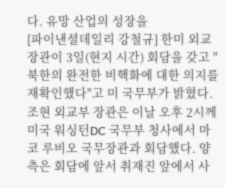다. 유망 산업의 성장을
[파이낸셜데일리 강철규] 한미 외교장관이 3일(현지 시간) 회담을 갖고 "북한의 완전한 비핵화에 대한 의지를 재확인했다"고 미 국무부가 밝혔다. 조현 외교부 장관은 이날 오후 2시께 미국 워싱턴DC 국무부 청사에서 마코 루비오 국무장관과 회담했다. 양측은 회담에 앞서 취재진 앞에서 사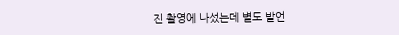진 촬영에 나섰는데 별도 발언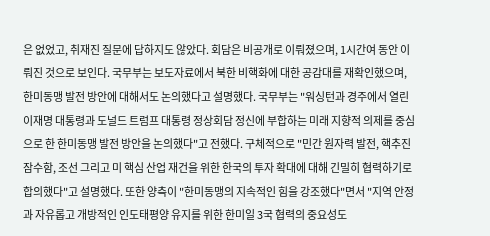은 없었고, 취재진 질문에 답하지도 않았다. 회담은 비공개로 이뤄졌으며, 1시간여 동안 이뤄진 것으로 보인다. 국무부는 보도자료에서 북한 비핵화에 대한 공감대를 재확인했으며, 한미동맹 발전 방안에 대해서도 논의했다고 설명했다. 국무부는 "워싱턴과 경주에서 열린 이재명 대통령과 도널드 트럼프 대통령 정상회담 정신에 부합하는 미래 지향적 의제를 중심으로 한 한미동맹 발전 방안을 논의했다"고 전했다. 구체적으로 "민간 원자력 발전, 핵추진잠수함, 조선 그리고 미 핵심 산업 재건을 위한 한국의 투자 확대에 대해 긴밀히 협력하기로 합의했다"고 설명했다. 또한 양측이 "한미동맹의 지속적인 힘을 강조했다"면서 "지역 안정과 자유롭고 개방적인 인도태평양 유지를 위한 한미일 3국 협력의 중요성도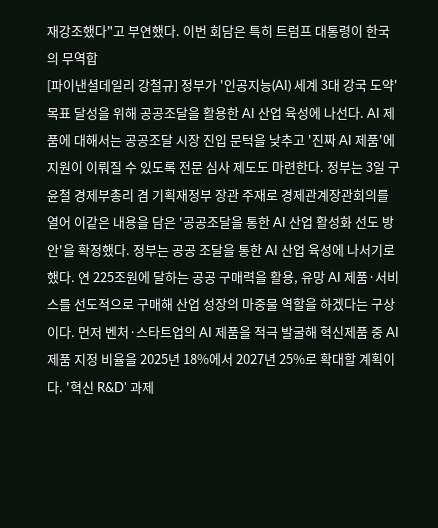재강조했다"고 부연했다. 이번 회담은 특히 트럼프 대통령이 한국의 무역합
[파이낸셜데일리 강철규] 정부가 '인공지능(AI) 세계 3대 강국 도약' 목표 달성을 위해 공공조달을 활용한 AI 산업 육성에 나선다. AI 제품에 대해서는 공공조달 시장 진입 문턱을 낮추고 '진짜 AI 제품'에 지원이 이뤄질 수 있도록 전문 심사 제도도 마련한다. 정부는 3일 구윤철 경제부총리 겸 기획재정부 장관 주재로 경제관계장관회의를 열어 이같은 내용을 담은 '공공조달을 통한 AI 산업 활성화 선도 방안'을 확정했다. 정부는 공공 조달을 통한 AI 산업 육성에 나서기로 했다. 연 225조원에 달하는 공공 구매력을 활용, 유망 AI 제품·서비스를 선도적으로 구매해 산업 성장의 마중물 역할을 하겠다는 구상이다. 먼저 벤처·스타트업의 AI 제품을 적극 발굴해 혁신제품 중 AI 제품 지정 비율을 2025년 18%에서 2027년 25%로 확대할 계획이다. '혁신 R&D' 과제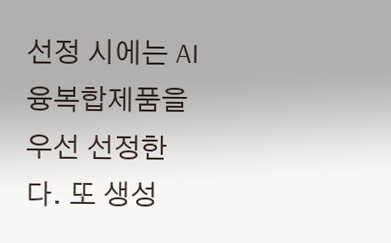선정 시에는 AI 융복합제품을 우선 선정한다. 또 생성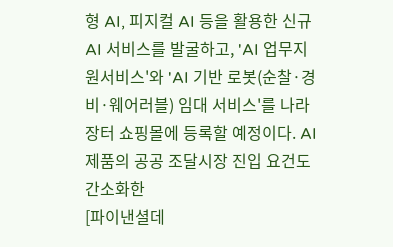형 AI, 피지컬 AI 등을 활용한 신규 AI 서비스를 발굴하고, 'AI 업무지원서비스'와 'AI 기반 로봇(순찰·경비·웨어러블) 임대 서비스'를 나라장터 쇼핑몰에 등록할 예정이다. AI 제품의 공공 조달시장 진입 요건도 간소화한
[파이낸셜데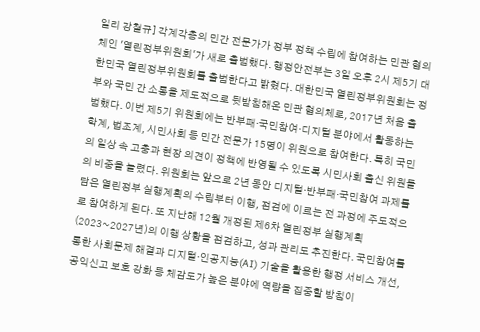일리 강철규] 각계각층의 민간 전문가가 정부 정책 수립에 참여하는 민관 협의체인 '열린정부위원회'가 새로 출범했다. 행정안전부는 3일 오후 2시 제5기 대한민국 열린정부위원회를 출범한다고 밝혔다. 대한민국 열린정부위원회는 정부와 국민 간 소통을 제도적으로 뒷받침해온 민관 협의체로, 2017년 처음 출범했다. 이번 제5기 위원회에는 반부패·국민참여·디지털 분야에서 활동하는 학계, 법조계, 시민사회 등 민간 전문가 15명이 위원으로 참여한다. 특히 국민의 일상 속 고충과 현장 의견이 정책에 반영될 수 있도록 시민사회 출신 위원들의 비중을 늘렸다. 위원회는 앞으로 2년 동안 디지털·반부패·국민참여 과제를 담은 열린정부 실행계획의 수립부터 이행, 점검에 이르는 전 과정에 주도적으로 참여하게 된다. 또 지난해 12월 개정된 제6차 열린정부 실행계획(2023~2027년)의 이행 상황을 점검하고, 성과 관리도 추진한다. 국민참여를 통한 사회문제 해결과 디지털·인공지능(AI) 기술을 활용한 행정 서비스 개선, 공익신고 보호 강화 등 체감도가 높은 분야에 역량을 집중할 방침이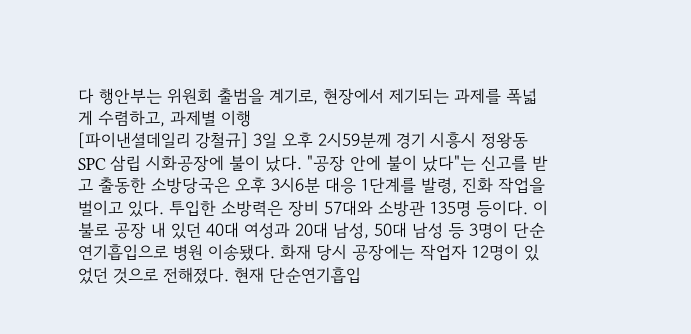다 행안부는 위원회 출범을 계기로, 현장에서 제기되는 과제를 폭넓게 수렴하고, 과제별 이행
[파이낸셜데일리 강철규] 3일 오후 2시59분께 경기 시흥시 정왕동 SPC 삼립 시화공장에 불이 났다. "공장 안에 불이 났다"는 신고를 받고 출동한 소방당국은 오후 3시6분 대응 1단계를 발령, 진화 작업을 벌이고 있다. 투입한 소방력은 장비 57대와 소방관 135명 등이다. 이 불로 공장 내 있던 40대 여성과 20대 남성, 50대 남성 등 3명이 단순연기흡입으로 병원 이송됐다. 화재 당시 공장에는 작업자 12명이 있었던 것으로 전해졌다. 현재 단순연기흡입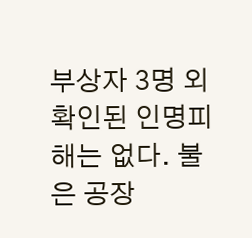부상자 3명 외 확인된 인명피해는 없다. 불은 공장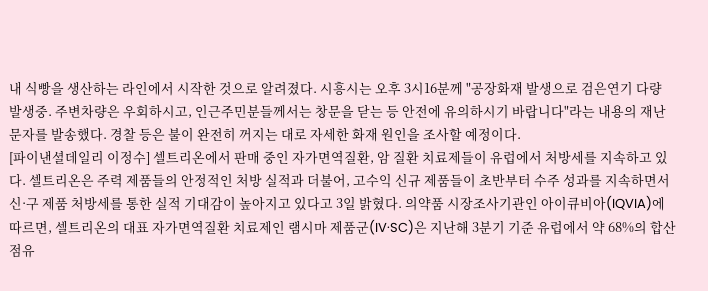내 식빵을 생산하는 라인에서 시작한 것으로 알려졌다. 시흥시는 오후 3시16분께 "공장화재 발생으로 검은연기 다량 발생중. 주변차량은 우회하시고, 인근주민분들께서는 창문을 닫는 등 안전에 유의하시기 바랍니다"라는 내용의 재난문자를 발송했다. 경찰 등은 불이 완전히 꺼지는 대로 자세한 화재 원인을 조사할 예정이다.
[파이낸셜데일리 이정수] 셀트리온에서 판매 중인 자가면역질환, 암 질환 치료제들이 유럽에서 처방세를 지속하고 있다. 셀트리온은 주력 제품들의 안정적인 처방 실적과 더불어, 고수익 신규 제품들이 초반부터 수주 성과를 지속하면서 신·구 제품 처방세를 통한 실적 기대감이 높아지고 있다고 3일 밝혔다. 의약품 시장조사기관인 아이큐비아(IQVIA)에 따르면, 셀트리온의 대표 자가면역질환 치료제인 램시마 제품군(IV·SC)은 지난해 3분기 기준 유럽에서 약 68%의 합산 점유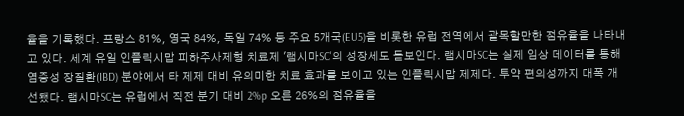율을 기록했다. 프랑스 81%, 영국 84%, 독일 74% 등 주요 5개국(EU5)을 비롯한 유럽 전역에서 괄목할만한 점유율을 나타내고 있다. 세계 유일 인플릭시맙 피하주사제형 치료제 '램시마SC'의 성장세도 돋보인다. 램시마SC는 실제 임상 데이터를 통해 염증성 장질환(IBD) 분야에서 타 제제 대비 유의미한 치료 효과를 보이고 있는 인플릭시맙 제제다. 투약 편의성까지 대폭 개선됐다. 램시마SC는 유럽에서 직전 분기 대비 2%p 오른 26%의 점유율을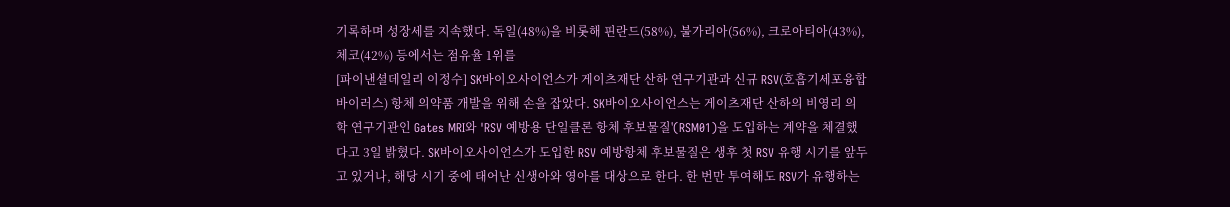기록하며 성장세를 지속했다. 독일(48%)을 비롯해 핀란드(58%), 불가리아(56%), 크로아티아(43%), 체코(42%) 등에서는 점유율 1위를
[파이낸셜데일리 이정수] SK바이오사이언스가 게이츠재단 산하 연구기관과 신규 RSV(호흡기세포융합바이러스) 항체 의약품 개발을 위해 손을 잡았다. SK바이오사이언스는 게이츠재단 산하의 비영리 의학 연구기관인 Gates MRI와 'RSV 예방용 단일클론 항체 후보물질'(RSM01)을 도입하는 계약을 체결했다고 3일 밝혔다. SK바이오사이언스가 도입한 RSV 예방항체 후보물질은 생후 첫 RSV 유행 시기를 앞두고 있거나, 해당 시기 중에 태어난 신생아와 영아를 대상으로 한다. 한 번만 투여해도 RSV가 유행하는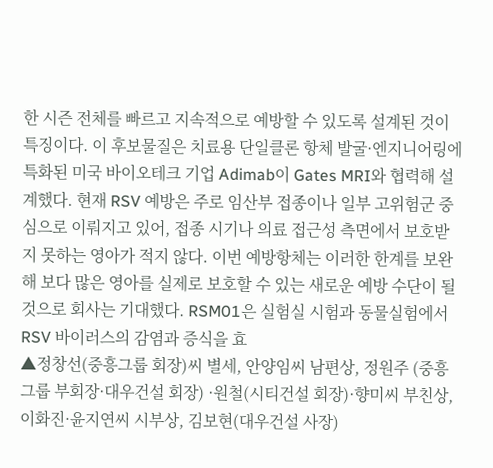한 시즌 전체를 빠르고 지속적으로 예방할 수 있도록 설계된 것이 특징이다. 이 후보물질은 치료용 단일클론 항체 발굴·엔지니어링에 특화된 미국 바이오테크 기업 Adimab이 Gates MRI와 협력해 설계했다. 현재 RSV 예방은 주로 임산부 접종이나 일부 고위험군 중심으로 이뤄지고 있어, 접종 시기나 의료 접근성 측면에서 보호받지 못하는 영아가 적지 않다. 이번 예방항체는 이러한 한계를 보완해 보다 많은 영아를 실제로 보호할 수 있는 새로운 예방 수단이 될 것으로 회사는 기대했다. RSM01은 실험실 시험과 동물실험에서 RSV 바이러스의 감염과 증식을 효
▲정창선(중흥그룹 회장)씨 별세, 안양임씨 남편상, 정원주 (중흥그룹 부회장·대우건설 회장) ·원철(시티건설 회장)·향미씨 부친상, 이화진·윤지연씨 시부상, 김보현(대우건설 사장)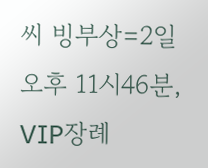씨 빙부상=2일 오후 11시46분, VIP장례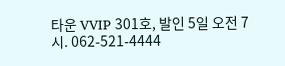타운 VVIP 301호, 발인 5일 오전 7시. 062-521-4444